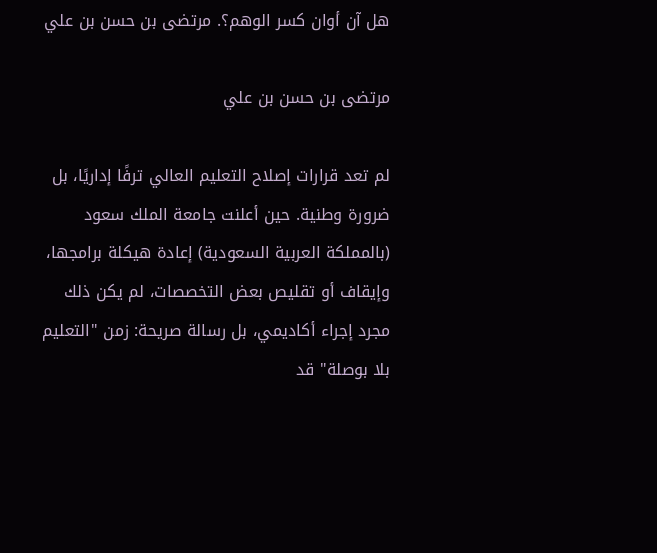هل آن أوان كسر الوهم؟. مرتضى بن حسن بن علي

مرتضى بن حسن بن علي

لم تعد قرارات إصلاح التعليم العالي ترفًا إداريًا، بل ضرورة وطنية. حين أعلنت جامعة الملك سعود (بالمملكة العربية السعودية) إعادة هيكلة برامجها، وإيقاف أو تقليص بعض التخصصات، لم يكن ذلك مجرد إجراء أكاديمي، بل رسالة صريحة: زمن "التعليم بلا بوصلة" قد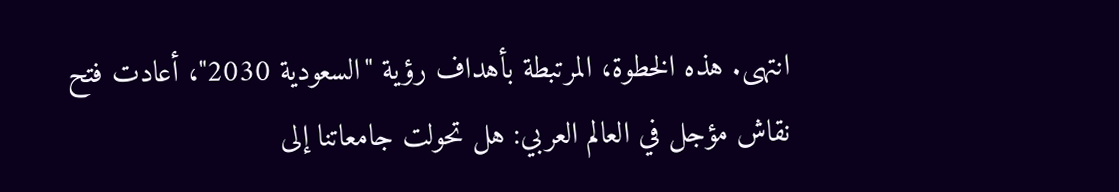انتهى. هذه الخطوة، المرتبطة بأهداف رؤية "السعودية 2030"، أعادت فتح نقاش مؤجل في العالم العربي: هل تحولت جامعاتنا إلى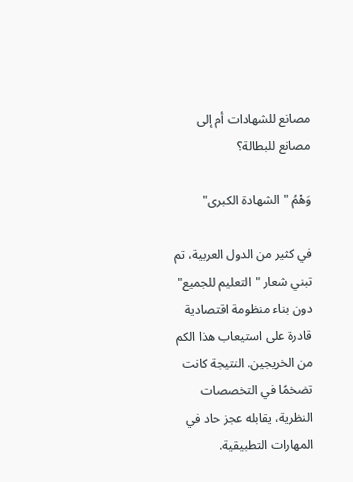مصانع للشهادات أم إلى مصانع للبطالة؟

وَهْمُ "الشهادة الكبرى"

في كثير من الدول العربية، تم تبني شعار "التعليم للجميع" دون بناء منظومة اقتصادية قادرة على استيعاب هذا الكم من الخريجين. النتيجة كانت تضخمًا في التخصصات النظرية، يقابله عجز حاد في المهارات التطبيقية.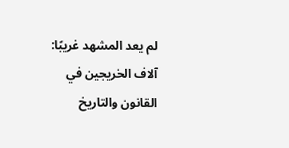لم يعد المشهد غريبًا: آلاف الخريجين في القانون والتاريخ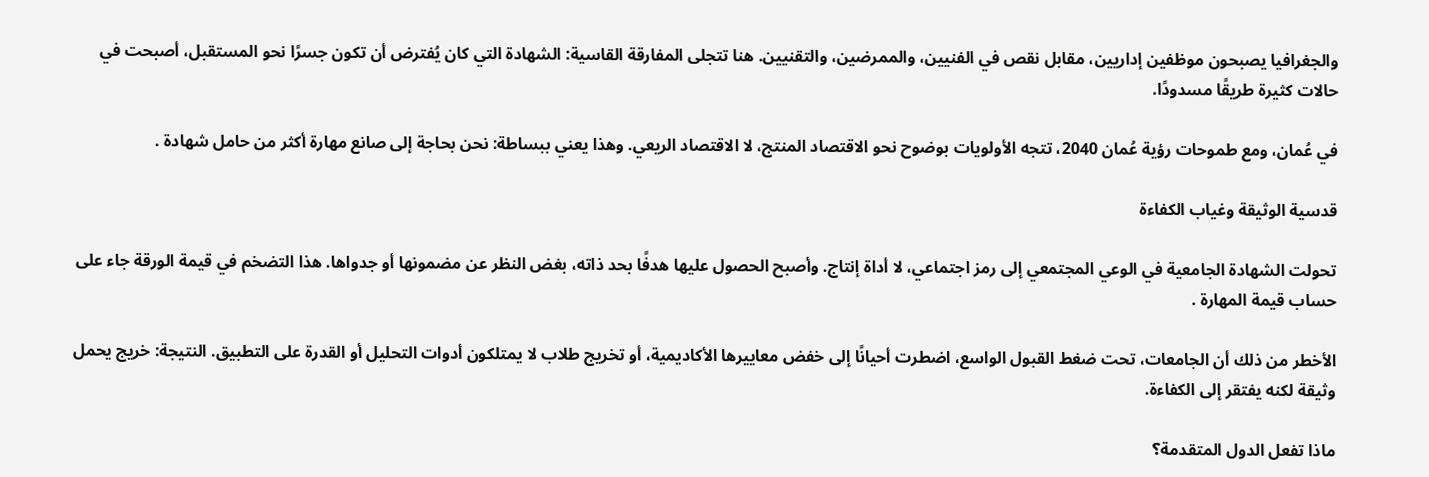والجغرافيا يصبحون موظفين إداريين، مقابل نقص في الفنيين، والممرضين، والتقنيين. هنا تتجلى المفارقة القاسية: الشهادة التي كان يُفترض أن تكون جسرًا نحو المستقبل، أصبحت في حالات كثيرة طريقًا مسدودًا.

في عُمان، ومع طموحات رؤية عُمان 2040، تتجه الأولويات بوضوح نحو الاقتصاد المنتج، لا الاقتصاد الريعي. وهذا يعني ببساطة: نحن بحاجة إلى صانع مهارة أكثر من حامل شهادة .

قدسية الوثيقة وغياب الكفاءة

تحولت الشهادة الجامعية في الوعي المجتمعي إلى رمز اجتماعي، لا أداة إنتاج. وأصبح الحصول عليها هدفًا بحد ذاته، بغض النظر عن مضمونها أو جدواها. هذا التضخم في قيمة الورقة جاء على حساب قيمة المهارة .

الأخطر من ذلك أن الجامعات، تحت ضغط القبول الواسع، اضطرت أحيانًا إلى خفض معاييرها الأكاديمية، أو تخريج طلاب لا يمتلكون أدوات التحليل أو القدرة على التطبيق. النتيجة: خريج يحمل وثيقة لكنه يفتقر إلى الكفاءة.

ماذا تفعل الدول المتقدمة؟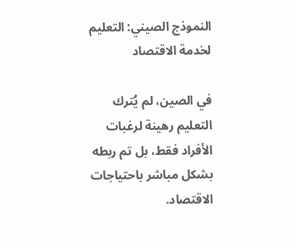النموذج الصيني: التعليم لخدمة الاقتصاد

في الصين، لم يُترك التعليم رهينة لرغبات الأفراد فقط، بل تم ربطه بشكل مباشر باحتياجات الاقتصاد.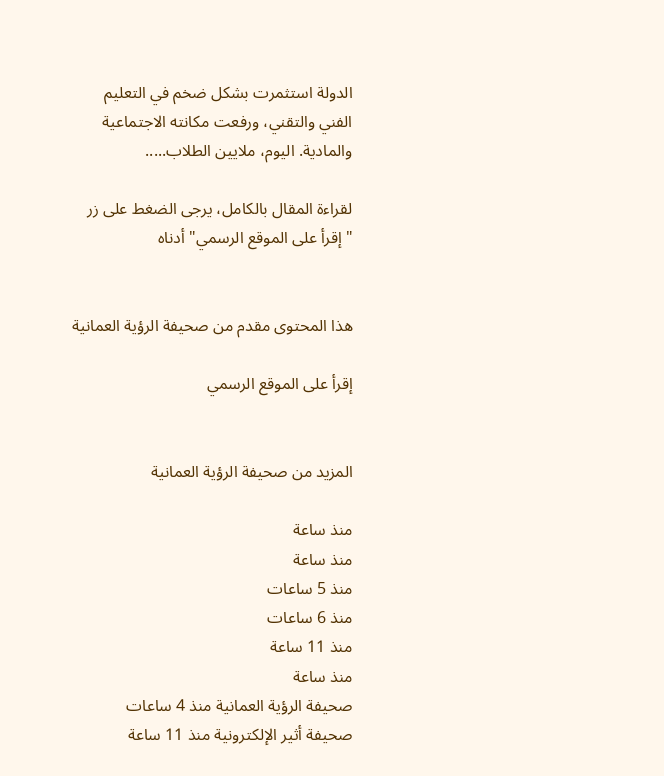الدولة استثمرت بشكل ضخم في التعليم الفني والتقني، ورفعت مكانته الاجتماعية والمادية. اليوم، ملايين الطلاب.....

لقراءة المقال بالكامل، يرجى الضغط على زر "إقرأ على الموقع الرسمي" أدناه


هذا المحتوى مقدم من صحيفة الرؤية العمانية

إقرأ على الموقع الرسمي


المزيد من صحيفة الرؤية العمانية

منذ ساعة
منذ ساعة
منذ 5 ساعات
منذ 6 ساعات
منذ 11 ساعة
منذ ساعة
صحيفة الرؤية العمانية منذ 4 ساعات
صحيفة أثير الإلكترونية منذ 11 ساعة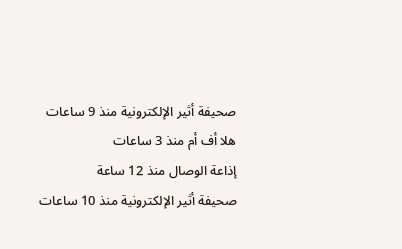صحيفة أثير الإلكترونية منذ 9 ساعات
هلا أف أم منذ 3 ساعات
إذاعة الوصال منذ 12 ساعة
صحيفة أثير الإلكترونية منذ 10 ساعات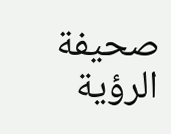صحيفة الرؤية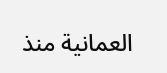العمانية منذ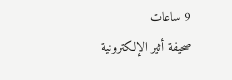9 ساعات
صحيفة أثير الإلكترونية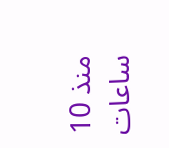منذ 10 ساعات